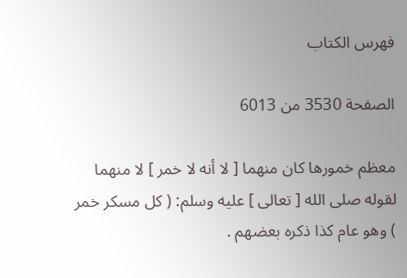فهرس الكتاب

الصفحة 3530 من 6013

معظم خمورها كان منهما [ لا أنه لا خمر ] لا منهما لقوله صلى الله [ تعالى ] عليه وسلم: ( كل مسكر خمر ) وهو عام كذا ذكره بعضهم .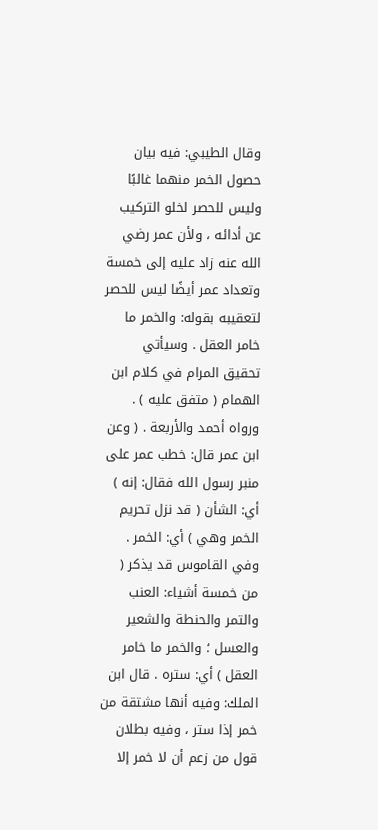وقال الطيبي: فيه بيان حصول الخمر منهما غالبًا وليس للحصر لخلو التركيب عن أدائه ، ولأن عمر رضي الله عنه زاد عليه إلى خمسة وتعداد عمر أيضًا ليس للحصر لتعقيبه بقوله: والخمر ما خامر العقل . وسيأتي تحقيق المرام في كلام ابن الهمام ( متفق عليه ) . ورواه أحمد والأربعة . ( وعن ابن عمر قال: خطب عمر على منبر رسول الله فقال: إنه ) أي: الشأن ( قد نزل تحريم الخمر وهي ) أي: الخمر . وفي القاموس قد يذكر ( من خمسة أشياء: العنب والتمر والحنطة والشعير والعسل ؛ والخمر ما خامر العقل ) أي: ستره . قال ابن الملك: وفيه أنها مشتقة من خمر إذا ستر ، وفيه بطلان قول من زعم أن لا خمر إلا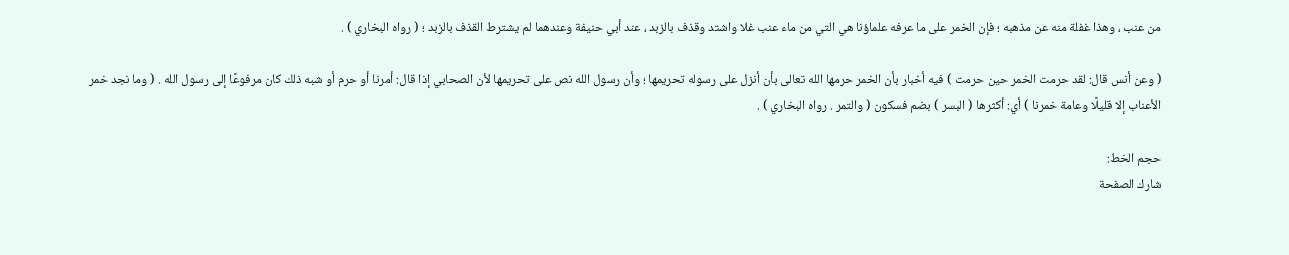من عنب ، وهذا غفلة منه عن مذهبه ؛ فإن الخمر على ما عرفه علماؤنا هي التي من ماء عنب غلا واشتد وقذف بالزبد ، عند أبي حنيفة وعندهما لم يشترط القذف بالزبد ؛ ( رواه البخاري ) .

( وعن أنس قال: لقد حرمت الخمر حين حرمت ) فيه أخبار بأن الخمر حرمها الله تعالى بأن أنزل على رسوله تحريمها ؛ وأن رسول الله نص على تحريمها لأن الصحابي إذا قال: أمرنا أو حرم أو شبه ذلك كان مرفوعًا إلى رسول الله . ( وما نجد خمر الأعناب إلا قليلًا وعامة خمرنا ) أي: أكثرها ( البسر ) بضم فسكون ( والتمر . رواه البخاري ) .

حجم الخط:
شارك الصفحة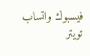فيسبوك واتساب تويتر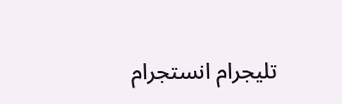تليجرام انستجرام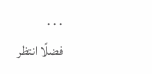. . .
فضلًا انتظر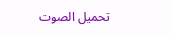تحميل الصوت